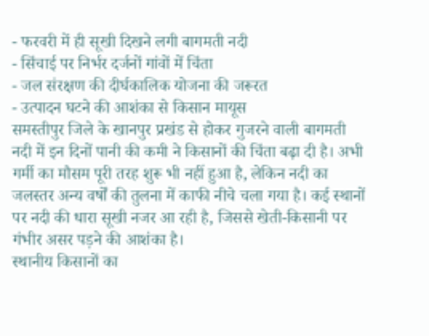- फरवरी में ही सूखी दिखने लगी बागमती नदी
- सिंचाई पर निर्भर दर्जनों गांवों में चिंता
- जल संरक्षण की दीर्घकालिक योजना की जरूरत
- उत्पादन घटने की आशंका से किसान मायूस
समस्तीपुर जिले के खानपुर प्रखंड से होकर गुजरने वाली बागमती नदी में इन दिनों पानी की कमी ने किसानों की चिंता बढ़ा दी है। अभी गर्मी का मौसम पूरी तरह शुरू भी नहीं हुआ है, लेकिन नदी का जलस्तर अन्य वर्षों की तुलना में काफी नीचे चला गया है। कई स्थानों पर नदी की धारा सूखी नजर आ रही है, जिससे खेती-किसानी पर गंभीर असर पड़ने की आशंका है।
स्थानीय किसानों का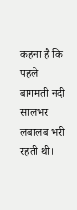कहना है कि पहले बागमती नदी सालभर लबालब भरी रहती थी।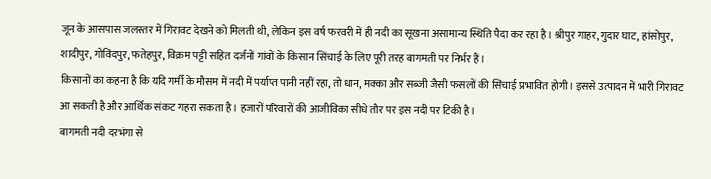जून के आसपास जलस्तर में गिरावट देखने को मिलती थी, लेकिन इस वर्ष फरवरी में ही नदी का सूखना असामान्य स्थिति पैदा कर रहा है। श्रीपुर गाहर, गुदार घाट, हांसोपुर, शादीपुर, गोविंदपुर, फतेहपुर, विक्रम पट्टी सहित दर्जनों गांवों के किसान सिंचाई के लिए पूरी तरह बागमती पर निर्भर हैं।
किसानों का कहना है कि यदि गर्मी के मौसम में नदी में पर्याप्त पानी नहीं रहा, तो धान, मक्का और सब्जी जैसी फसलों की सिंचाई प्रभावित होगी। इससे उत्पादन में भारी गिरावट आ सकती है और आर्थिक संकट गहरा सकता है। हजारों परिवारों की आजीविका सीधे तौर पर इस नदी पर टिकी है।
बागमती नदी दरभंगा से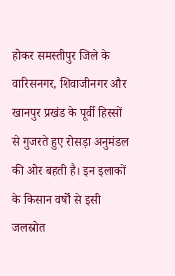होकर समस्तीपुर जिले के वारिसनगर, शिवाजीनगर और खानपुर प्रखंड के पूर्वी हिस्सों से गुजरते हुए रोसड़ा अनुमंडल की ओर बहती है। इन इलाकों के किसान वर्षों से इसी जलस्रोत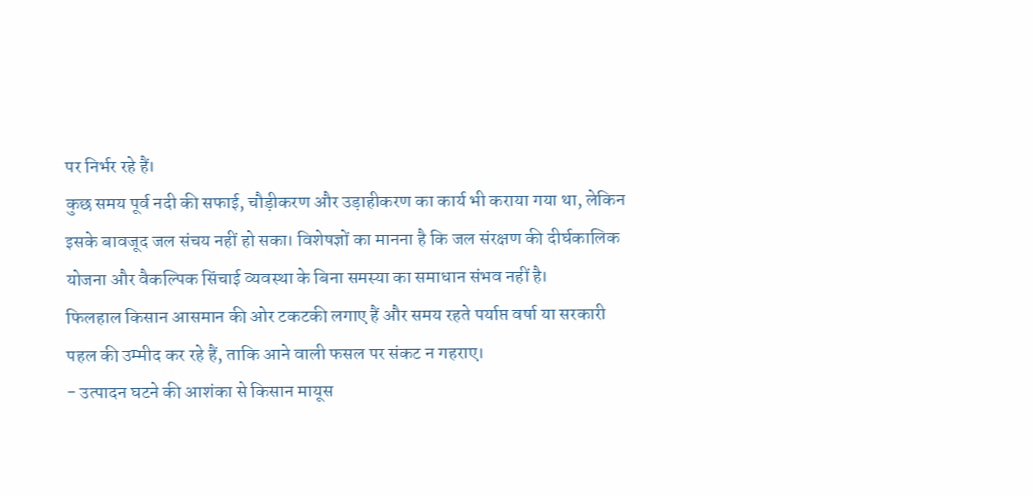पर निर्भर रहे हैं।
कुछ समय पूर्व नदी की सफाई, चौड़ीकरण और उड़ाहीकरण का कार्य भी कराया गया था, लेकिन इसके बावजूद जल संचय नहीं हो सका। विशेषज्ञों का मानना है कि जल संरक्षण की दीर्घकालिक योजना और वैकल्पिक सिंचाई व्यवस्था के बिना समस्या का समाधान संभव नहीं है।
फिलहाल किसान आसमान की ओर टकटकी लगाए हैं और समय रहते पर्याप्त वर्षा या सरकारी पहल की उम्मीद कर रहे हैं, ताकि आने वाली फसल पर संकट न गहराए।
- उत्पादन घटने की आशंका से किसान मायूस